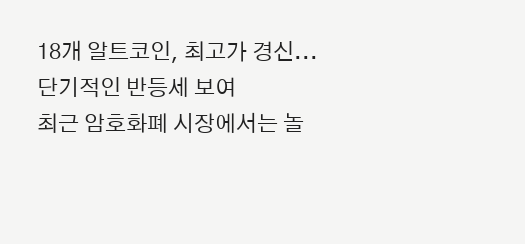18개 알트코인, 최고가 경신...단기적인 반등세 보여
최근 암호화폐 시장에서는 놀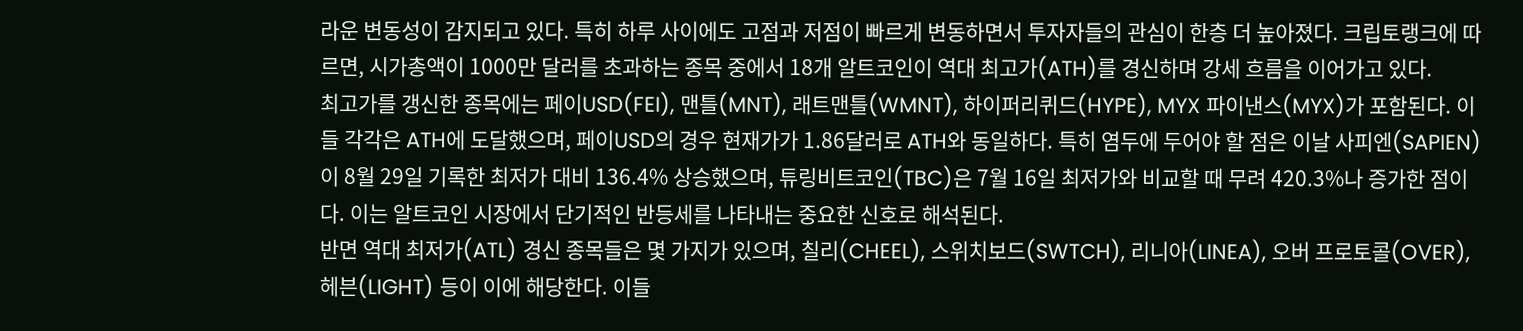라운 변동성이 감지되고 있다. 특히 하루 사이에도 고점과 저점이 빠르게 변동하면서 투자자들의 관심이 한층 더 높아졌다. 크립토랭크에 따르면, 시가총액이 1000만 달러를 초과하는 종목 중에서 18개 알트코인이 역대 최고가(ATH)를 경신하며 강세 흐름을 이어가고 있다.
최고가를 갱신한 종목에는 페이USD(FEI), 맨틀(MNT), 래트맨틀(WMNT), 하이퍼리퀴드(HYPE), MYX 파이낸스(MYX)가 포함된다. 이들 각각은 ATH에 도달했으며, 페이USD의 경우 현재가가 1.86달러로 ATH와 동일하다. 특히 염두에 두어야 할 점은 이날 사피엔(SAPIEN)이 8월 29일 기록한 최저가 대비 136.4% 상승했으며, 튜링비트코인(TBC)은 7월 16일 최저가와 비교할 때 무려 420.3%나 증가한 점이다. 이는 알트코인 시장에서 단기적인 반등세를 나타내는 중요한 신호로 해석된다.
반면 역대 최저가(ATL) 경신 종목들은 몇 가지가 있으며, 칠리(CHEEL), 스위치보드(SWTCH), 리니아(LINEA), 오버 프로토콜(OVER), 헤븐(LIGHT) 등이 이에 해당한다. 이들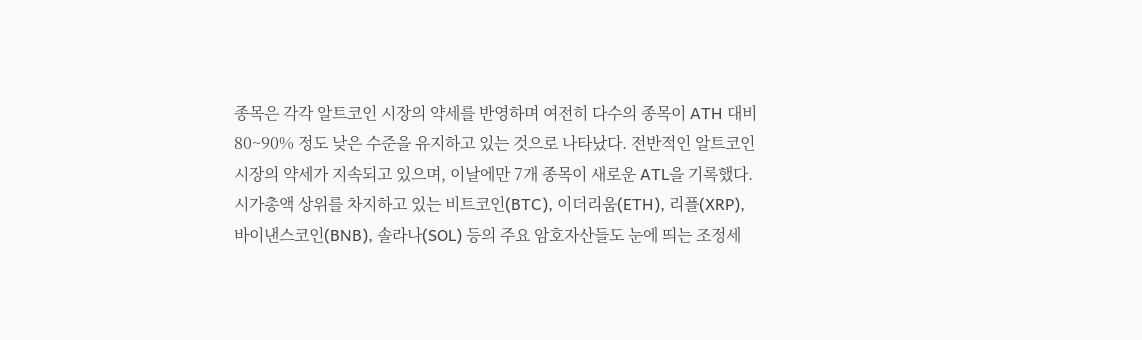종목은 각각 알트코인 시장의 약세를 반영하며 여전히 다수의 종목이 ATH 대비 80~90% 정도 낮은 수준을 유지하고 있는 것으로 나타났다. 전반적인 알트코인 시장의 약세가 지속되고 있으며, 이날에만 7개 종목이 새로운 ATL을 기록했다.
시가총액 상위를 차지하고 있는 비트코인(BTC), 이더리움(ETH), 리플(XRP), 바이낸스코인(BNB), 솔라나(SOL) 등의 주요 암호자산들도 눈에 띄는 조정세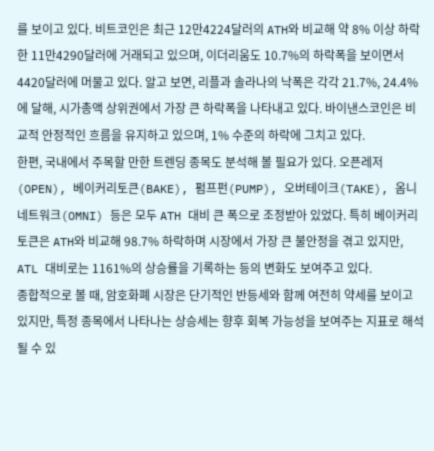를 보이고 있다. 비트코인은 최근 12만4224달러의 ATH와 비교해 약 8% 이상 하락한 11만4290달러에 거래되고 있으며, 이더리움도 10.7%의 하락폭을 보이면서 4420달러에 머물고 있다. 알고 보면, 리플과 솔라나의 낙폭은 각각 21.7%, 24.4%에 달해, 시가총액 상위권에서 가장 큰 하락폭을 나타내고 있다. 바이낸스코인은 비교적 안정적인 흐름을 유지하고 있으며, 1% 수준의 하락에 그치고 있다.
한편, 국내에서 주목할 만한 트렌딩 종목도 분석해 볼 필요가 있다. 오픈레저(OPEN), 베이커리토큰(BAKE), 펌프펀(PUMP), 오버테이크(TAKE), 옴니 네트워크(OMNI) 등은 모두 ATH 대비 큰 폭으로 조정받아 있었다. 특히 베이커리토큰은 ATH와 비교해 98.7% 하락하며 시장에서 가장 큰 불안정을 겪고 있지만, ATL 대비로는 1161%의 상승률을 기록하는 등의 변화도 보여주고 있다.
종합적으로 볼 때, 암호화폐 시장은 단기적인 반등세와 함께 여전히 약세를 보이고 있지만, 특정 종목에서 나타나는 상승세는 향후 회복 가능성을 보여주는 지표로 해석될 수 있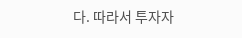다. 따라서 투자자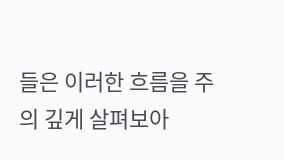들은 이러한 흐름을 주의 깊게 살펴보아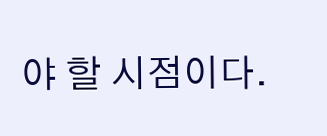야 할 시점이다.